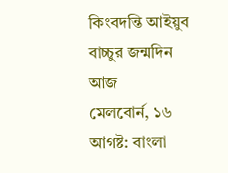কিংবদন্তি আইয়ুব বাচ্চুর জন্মদিন আজ
মেলবোর্ন, ১৬ আগষ্ট: বাংলা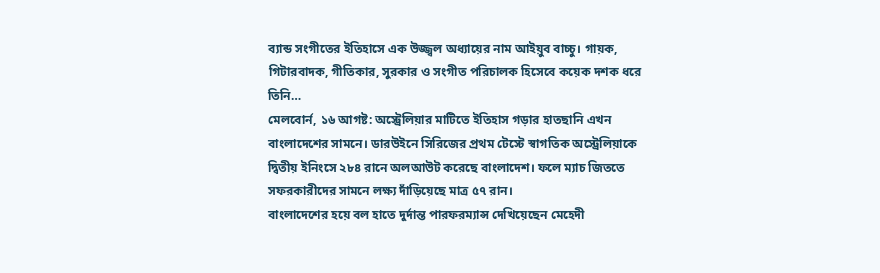ব্যান্ড সংগীতের ইতিহাসে এক উজ্জ্বল অধ্যায়ের নাম আইয়ুব বাচ্চু। গায়ক, গিটারবাদক, গীতিকার, সুরকার ও সংগীত পরিচালক হিসেবে কয়েক দশক ধরে তিনি…
মেলবোর্ন, ১৬ আগষ্ট: অস্ট্রেলিয়ার মাটিতে ইতিহাস গড়ার হাতছানি এখন বাংলাদেশের সামনে। ডারউইনে সিরিজের প্রথম টেস্টে স্বাগতিক অস্ট্রেলিয়াকে দ্বিতীয় ইনিংসে ২৮৪ রানে অলআউট করেছে বাংলাদেশ। ফলে ম্যাচ জিততে সফরকারীদের সামনে লক্ষ্য দাঁড়িয়েছে মাত্র ৫৭ রান।
বাংলাদেশের হয়ে বল হাতে দুর্দান্ত পারফরম্যান্স দেখিয়েছেন মেহেদী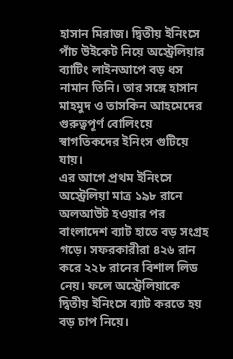হাসান মিরাজ। দ্বিতীয় ইনিংসে পাঁচ উইকেট নিয়ে অস্ট্রেলিয়ার ব্যাটিং লাইনআপে বড় ধস নামান তিনি। তার সঙ্গে হাসান মাহমুদ ও তাসকিন আহমেদের গুরুত্বপূর্ণ বোলিংয়ে স্বাগতিকদের ইনিংস গুটিয়ে যায়।
এর আগে প্রথম ইনিংসে অস্ট্রেলিয়া মাত্র ১৯৮ রানে অলআউট হওয়ার পর বাংলাদেশ ব্যাট হাতে বড় সংগ্রহ গড়ে। সফরকারীরা ৪২৬ রান করে ২২৮ রানের বিশাল লিড নেয়। ফলে অস্ট্রেলিয়াকে দ্বিতীয় ইনিংসে ব্যাট করতে হয় বড় চাপ নিয়ে।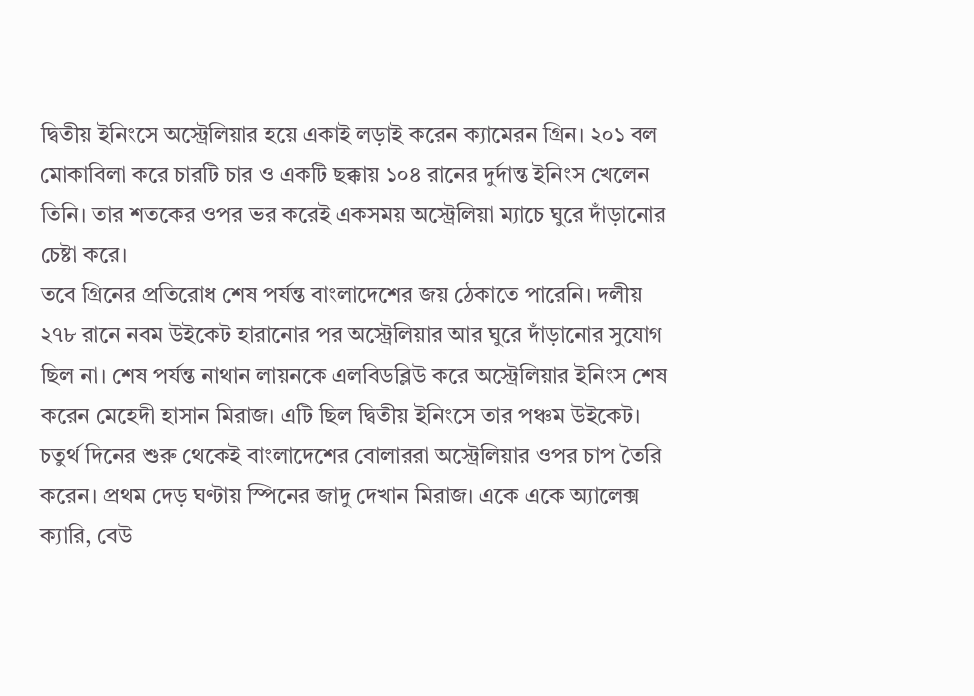দ্বিতীয় ইনিংসে অস্ট্রেলিয়ার হয়ে একাই লড়াই করেন ক্যামেরন গ্রিন। ২০১ বল মোকাবিলা করে চারটি চার ও একটি ছক্কায় ১০৪ রানের দুর্দান্ত ইনিংস খেলেন তিনি। তার শতকের ওপর ভর করেই একসময় অস্ট্রেলিয়া ম্যাচে ঘুরে দাঁড়ানোর চেষ্টা করে।
তবে গ্রিনের প্রতিরোধ শেষ পর্যন্ত বাংলাদেশের জয় ঠেকাতে পারেনি। দলীয় ২৭৮ রানে নবম উইকেট হারানোর পর অস্ট্রেলিয়ার আর ঘুরে দাঁড়ানোর সুযোগ ছিল না। শেষ পর্যন্ত নাথান লায়নকে এলবিডব্লিউ করে অস্ট্রেলিয়ার ইনিংস শেষ করেন মেহেদী হাসান মিরাজ। এটি ছিল দ্বিতীয় ইনিংসে তার পঞ্চম উইকেট।
চতুর্থ দিনের শুরু থেকেই বাংলাদেশের বোলাররা অস্ট্রেলিয়ার ওপর চাপ তৈরি করেন। প্রথম দেড় ঘণ্টায় স্পিনের জাদু দেখান মিরাজ। একে একে অ্যালেক্স ক্যারি, বেউ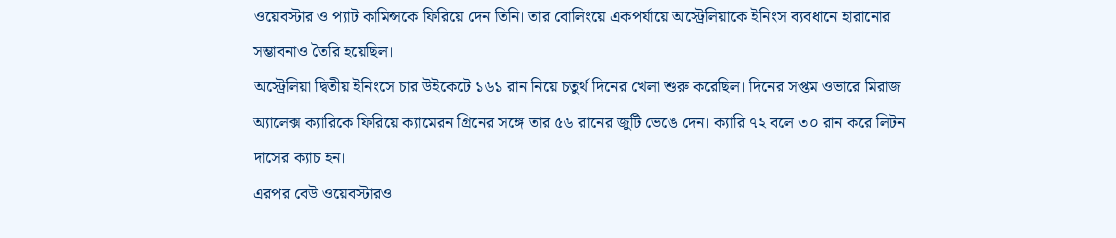ওয়েবস্টার ও প্যাট কামিন্সকে ফিরিয়ে দেন তিনি। তার বোলিংয়ে একপর্যায়ে অস্ট্রেলিয়াকে ইনিংস ব্যবধানে হারানোর সম্ভাবনাও তৈরি হয়েছিল।
অস্ট্রেলিয়া দ্বিতীয় ইনিংসে চার উইকেটে ১৬১ রান নিয়ে চতুর্থ দিনের খেলা শুরু করেছিল। দিনের সপ্তম ওভারে মিরাজ অ্যালেক্স ক্যারিকে ফিরিয়ে ক্যামেরন গ্রিনের সঙ্গে তার ৫৬ রানের জুটি ভেঙে দেন। ক্যারি ৭২ বলে ৩০ রান করে লিটন দাসের ক্যাচ হন।
এরপর বেউ ওয়েবস্টারও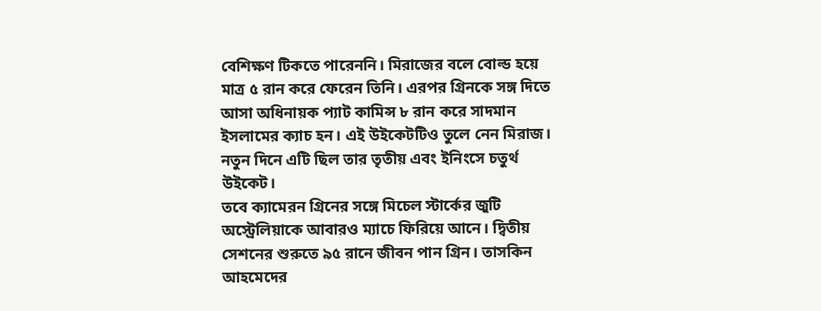বেশিক্ষণ টিকতে পারেননি। মিরাজের বলে বোল্ড হয়ে মাত্র ৫ রান করে ফেরেন তিনি। এরপর গ্রিনকে সঙ্গ দিতে আসা অধিনায়ক প্যাট কামিন্স ৮ রান করে সাদমান ইসলামের ক্যাচ হন। এই উইকেটটিও তুলে নেন মিরাজ। নতুন দিনে এটি ছিল তার তৃতীয় এবং ইনিংসে চতুর্থ উইকেট।
তবে ক্যামেরন গ্রিনের সঙ্গে মিচেল স্টার্কের জুটি অস্ট্রেলিয়াকে আবারও ম্যাচে ফিরিয়ে আনে। দ্বিতীয় সেশনের শুরুতে ৯৫ রানে জীবন পান গ্রিন। তাসকিন আহমেদের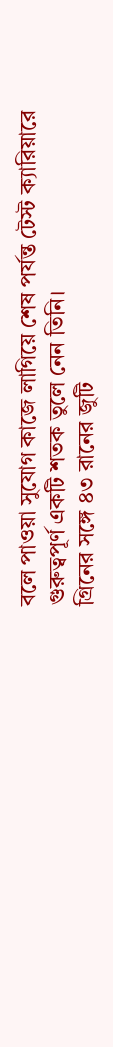বলে পাওয়া সুযোগ কাজে লাগিয়ে শেষ পর্যন্ত টেস্ট ক্যারিয়ারে গুরুত্বপূর্ণ একটি শতক তুলে নেন তিনি।
গ্রিনের সঙ্গে ৪৩ রানের জুটি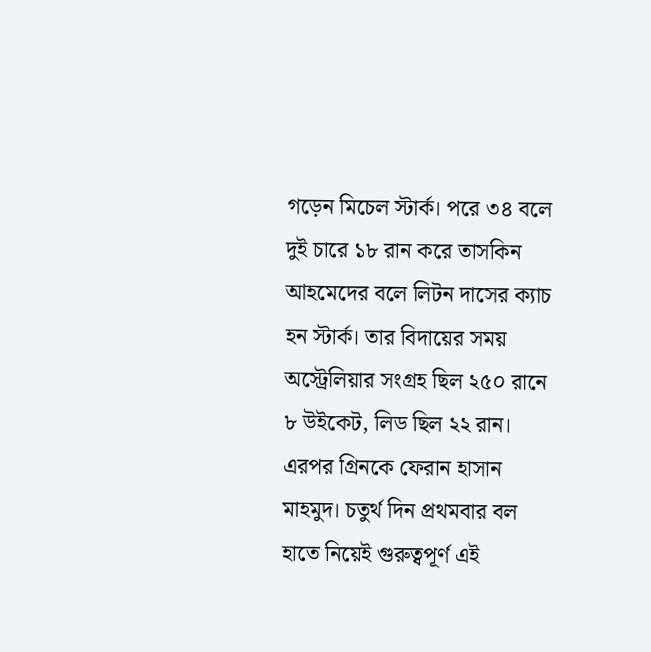গড়েন মিচেল স্টার্ক। পরে ৩৪ বলে দুই চারে ১৮ রান করে তাসকিন আহমেদের বলে লিটন দাসের ক্যাচ হন স্টার্ক। তার বিদায়ের সময় অস্ট্রেলিয়ার সংগ্রহ ছিল ২৫০ রানে ৮ উইকেট, লিড ছিল ২২ রান।
এরপর গ্রিনকে ফেরান হাসান মাহমুদ। চতুর্থ দিন প্রথমবার বল হাতে নিয়েই গুরুত্বপূর্ণ এই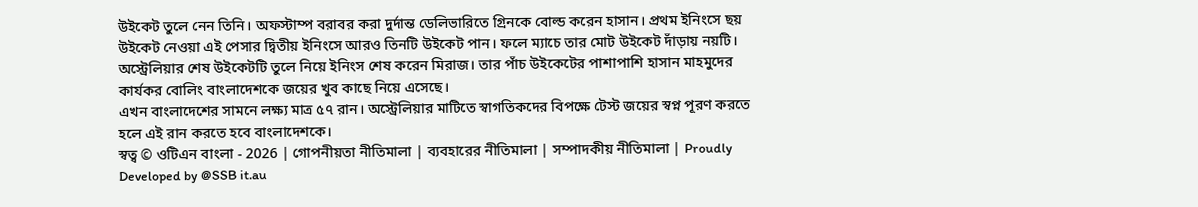উইকেট তুলে নেন তিনি। অফস্টাম্প বরাবর করা দুর্দান্ত ডেলিভারিতে গ্রিনকে বোল্ড করেন হাসান। প্রথম ইনিংসে ছয় উইকেট নেওয়া এই পেসার দ্বিতীয় ইনিংসে আরও তিনটি উইকেট পান। ফলে ম্যাচে তার মোট উইকেট দাঁড়ায় নয়টি।
অস্ট্রেলিয়ার শেষ উইকেটটি তুলে নিয়ে ইনিংস শেষ করেন মিরাজ। তার পাঁচ উইকেটের পাশাপাশি হাসান মাহমুদের কার্যকর বোলিং বাংলাদেশকে জয়ের খুব কাছে নিয়ে এসেছে।
এখন বাংলাদেশের সামনে লক্ষ্য মাত্র ৫৭ রান। অস্ট্রেলিয়ার মাটিতে স্বাগতিকদের বিপক্ষে টেস্ট জয়ের স্বপ্ন পূরণ করতে হলে এই রান করতে হবে বাংলাদেশকে।
স্বত্ব © ওটিএন বাংলা - 2026 | গোপনীয়তা নীতিমালা | ব্যবহারের নীতিমালা | সম্পাদকীয় নীতিমালা | Proudly Developed by @SSB it.au